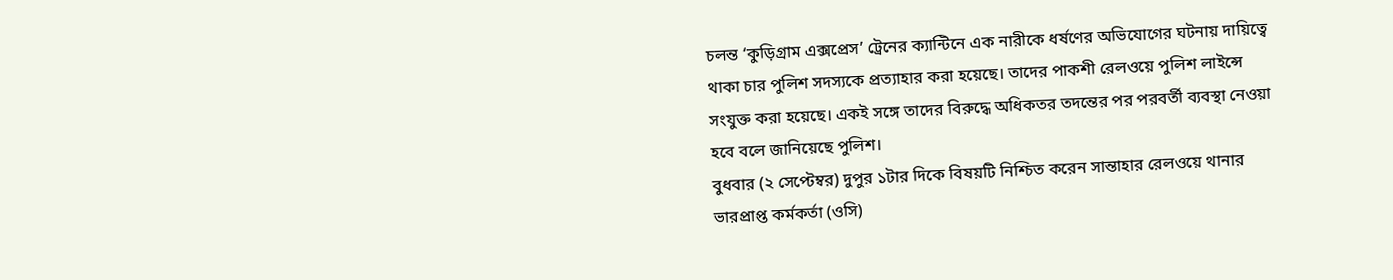চলন্ত ‘কুড়িগ্রাম এক্সপ্রেস’ ট্রেনের ক্যান্টিনে এক নারীকে ধর্ষণের অভিযোগের ঘটনায় দায়িত্বে থাকা চার পুলিশ সদস্যকে প্রত্যাহার করা হয়েছে। তাদের পাকশী রেলওয়ে পুলিশ লাইন্সে সংযুক্ত করা হয়েছে। একই সঙ্গে তাদের বিরুদ্ধে অধিকতর তদন্তের পর পরবর্তী ব্যবস্থা নেওয়া হবে বলে জানিয়েছে পুলিশ।
বুধবার (২ সেপ্টেম্বর) দুপুর ১টার দিকে বিষয়টি নিশ্চিত করেন সান্তাহার রেলওয়ে থানার ভারপ্রাপ্ত কর্মকর্তা (ওসি)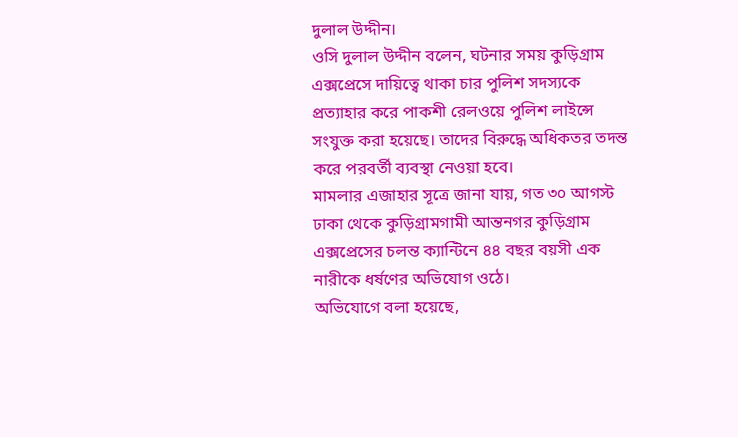দুলাল উদ্দীন।
ওসি দুলাল উদ্দীন বলেন, ঘটনার সময় কুড়িগ্রাম এক্সপ্রেসে দায়িত্বে থাকা চার পুলিশ সদস্যকে প্রত্যাহার করে পাকশী রেলওয়ে পুলিশ লাইন্সে সংযুক্ত করা হয়েছে। তাদের বিরুদ্ধে অধিকতর তদন্ত করে পরবর্তী ব্যবস্থা নেওয়া হবে।
মামলার এজাহার সূত্রে জানা যায়, গত ৩০ আগস্ট ঢাকা থেকে কুড়িগ্রামগামী আন্তনগর কুড়িগ্রাম এক্সপ্রেসের চলন্ত ক্যান্টিনে ৪৪ বছর বয়সী এক নারীকে ধর্ষণের অভিযোগ ওঠে।
অভিযোগে বলা হয়েছে,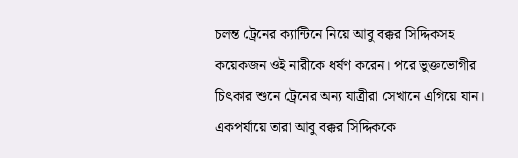চলন্ত ট্রেনের ক্যান্টিনে নিয়ে আবু বক্কর সিদ্দিকসহ কয়েকজন ওই নারীকে ধর্ষণ করেন। পরে ভুক্তভোগীর চিৎকার শুনে ট্রেনের অন্য যাত্রীরা সেখানে এগিয়ে যান। একপর্যায়ে তারা আবু বক্কর সিদ্দিককে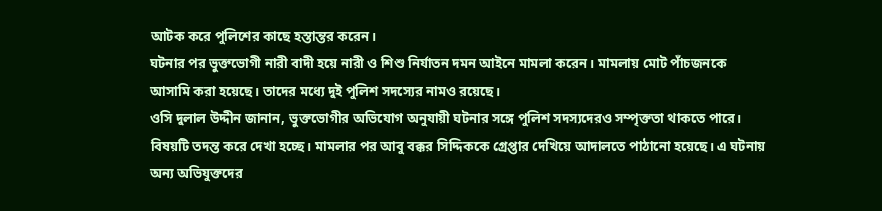আটক করে পুলিশের কাছে হস্তান্তর করেন।
ঘটনার পর ভুক্তভোগী নারী বাদী হয়ে নারী ও শিশু নির্যাতন দমন আইনে মামলা করেন। মামলায় মোট পাঁচজনকে আসামি করা হয়েছে। তাদের মধ্যে দুই পুলিশ সদস্যের নামও রয়েছে।
ওসি দুলাল উদ্দীন জানান, ভুক্তভোগীর অভিযোগ অনুযায়ী ঘটনার সঙ্গে পুলিশ সদস্যদেরও সম্পৃক্ততা থাকতে পারে। বিষয়টি তদন্ত করে দেখা হচ্ছে। মামলার পর আবু বক্কর সিদ্দিককে গ্রেপ্তার দেখিয়ে আদালতে পাঠানো হয়েছে। এ ঘটনায় অন্য অভিযুক্তদের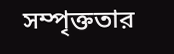সম্পৃক্ততার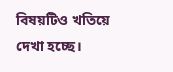বিষয়টিও খতিয়ে দেখা হচ্ছে।